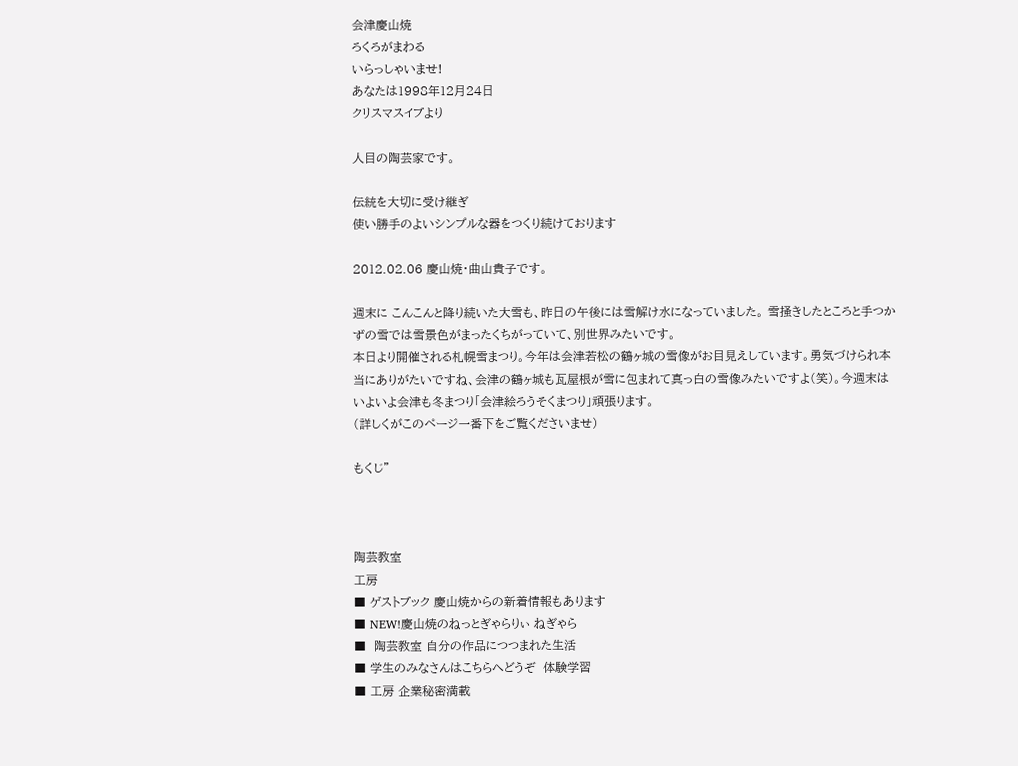会津慶山焼
ろくろがまわる
いらっしゃいませ!
あなたは1998年12月24日
クリスマスイブより

人目の陶芸家です。

伝統を大切に受け継ぎ
使い勝手のよいシンプルな器をつくり続けております

2012.02.06 慶山焼・曲山貴子です。

週末に こんこんと降り続いた大雪も、昨日の午後には雪解け水になっていました。 雪掻きしたところと手つかずの雪では雪景色がまったくちがっていて、別世界みたいです。
本日より開催される札幌雪まつり。今年は会津若松の鶴ヶ城の雪像がお目見えしています。勇気づけられ本当にありがたいですね、会津の鶴ヶ城も瓦屋根が雪に包まれて真っ白の雪像みたいですよ(笑)。今週末はいよいよ会津も冬まつり「会津絵ろうそくまつり」頑張ります。
(詳しくがこのページ一番下をご覧くださいませ)

もくじ"



陶芸教室
工房
■ ゲストブック 慶山焼からの新着情報もあります
■ NEW!慶山焼のねっとぎゃらりぃ ねぎゃら
■  陶芸教室 自分の作品につつまれた生活
■ 学生のみなさんはこちらへどうぞ  体験学習
■ 工房 企業秘密満載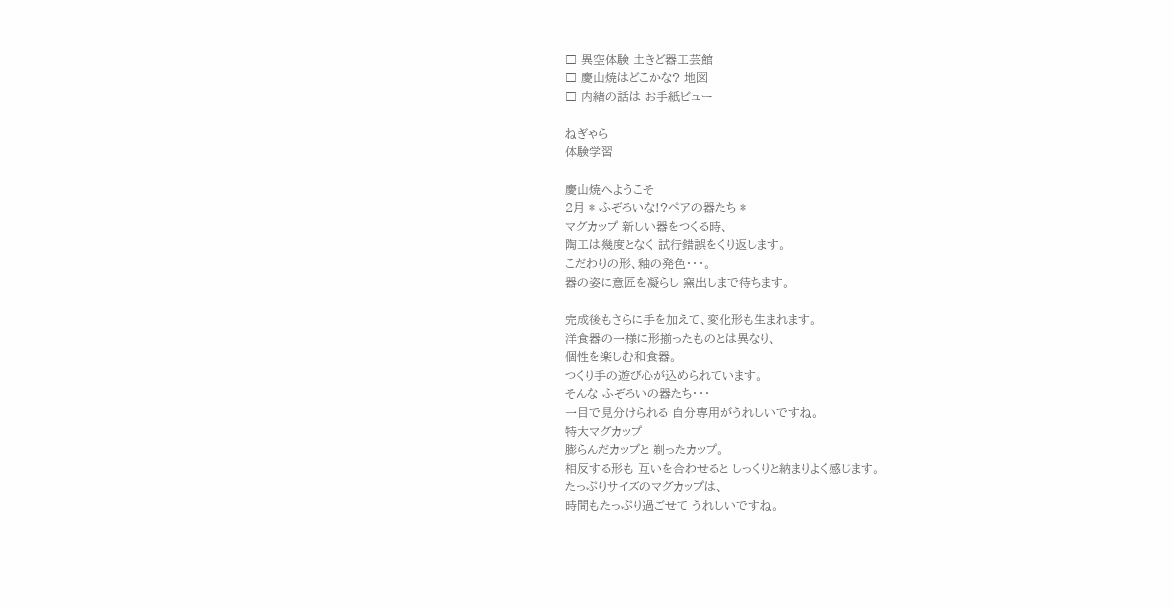□ 異空体験 土きど器工芸館
□ 慶山焼はどこかな? 地図
□ 内緒の話は お手紙ピュー

ねぎゃら
体験学習

慶山焼へようこそ
2月 * ふぞろいな!?ペアの器たち *
マグカップ 新しい器をつくる時、
陶工は幾度となく 試行錯誤をくり返します。
こだわりの形、釉の発色・・・。
器の姿に意匠を凝らし 窯出しまで待ちます。

完成後もさらに手を加えて、変化形も生まれます。
洋食器の一様に形揃ったものとは異なり、
個性を楽しむ和食器。
つくり手の遊び心が込められています。
そんな ふぞろいの器たち・・・
一目で見分けられる 自分専用がうれしいですね。
特大マグカップ
膨らんだカップと 剃ったカップ。
相反する形も 互いを合わせると しっくりと納まりよく感じます。
たっぷりサイズのマグカップは、
時間もたっぷり過ごせて うれしいですね。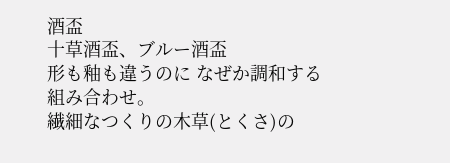酒盃
十草酒盃、ブルー酒盃
形も釉も違うのに なぜか調和する組み合わせ。
繊細なつくりの木草(とくさ)の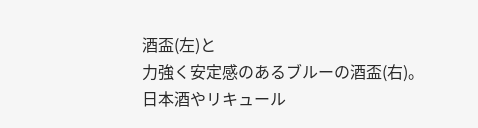酒盃(左)と
力強く安定感のあるブルーの酒盃(右)。
日本酒やリキュール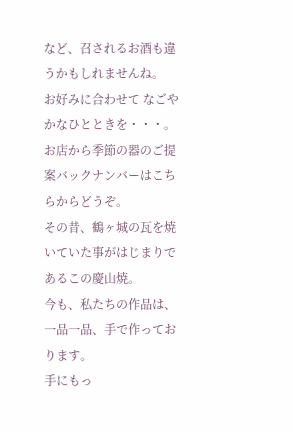など、召されるお酒も違うかもしれませんね。
お好みに合わせて なごやかなひとときを・・・。
お店から季節の器のご提案バックナンバーはこちらからどうぞ。
その昔、鶴ヶ城の瓦を焼いていた事がはじまりであるこの慶山焼。
今も、私たちの作品は、一品一品、手で作っております。
手にもっ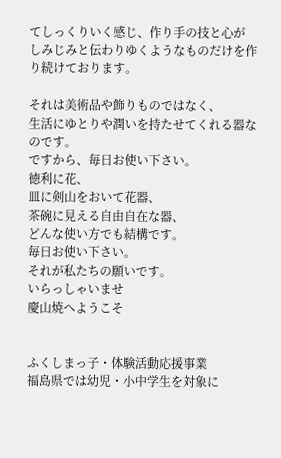てしっくりいく感じ、作り手の技と心が
しみじみと伝わりゆくようなものだけを作り続けております。

それは美術品や飾りものではなく、
生活にゆとりや潤いを持たせてくれる器なのです。
ですから、毎日お使い下さい。
徳利に花、
皿に剣山をおいて花器、
茶碗に見える自由自在な器、
どんな使い方でも結構です。
毎日お使い下さい。
それが私たちの願いです。
いらっしゃいませ
慶山焼へようこそ


ふくしまっ子・体験活動応援事業
福島県では幼児・小中学生を対象に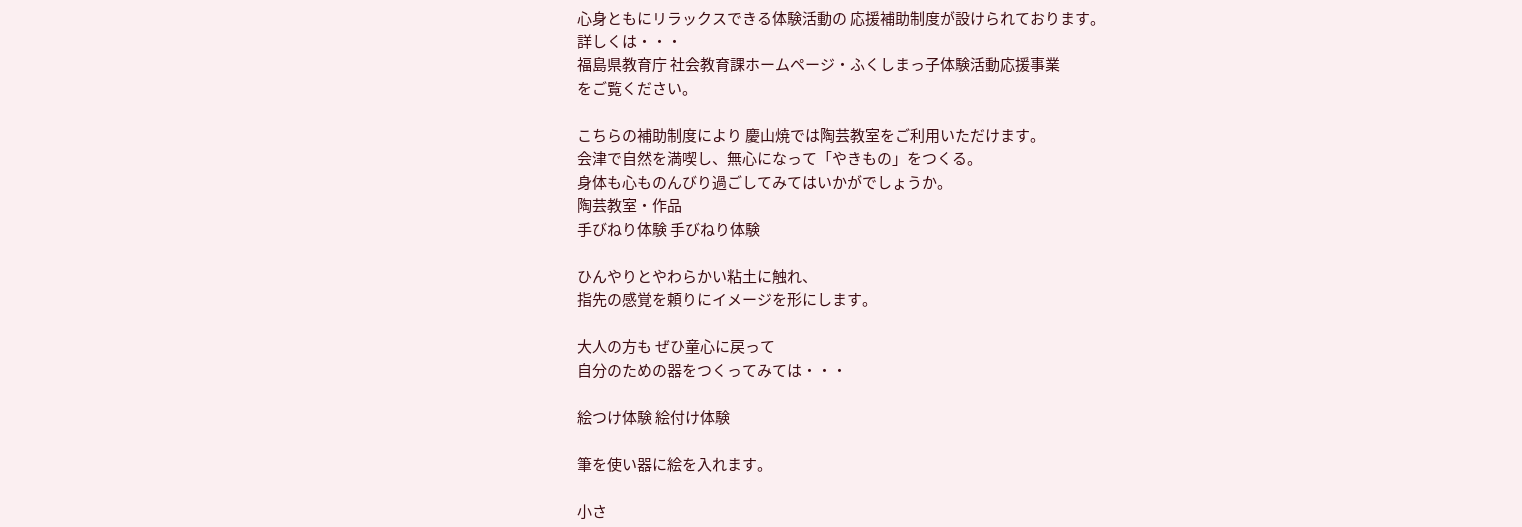心身ともにリラックスできる体験活動の 応援補助制度が設けられております。
詳しくは・・・
福島県教育庁 社会教育課ホームページ・ふくしまっ子体験活動応援事業
をご覧ください。

こちらの補助制度により 慶山焼では陶芸教室をご利用いただけます。
会津で自然を満喫し、無心になって「やきもの」をつくる。
身体も心ものんびり過ごしてみてはいかがでしょうか。
陶芸教室・作品
手びねり体験 手びねり体験

ひんやりとやわらかい粘土に触れ、
指先の感覚を頼りにイメージを形にします。

大人の方も ぜひ童心に戻って
自分のための器をつくってみては・・・

絵つけ体験 絵付け体験

筆を使い器に絵を入れます。

小さ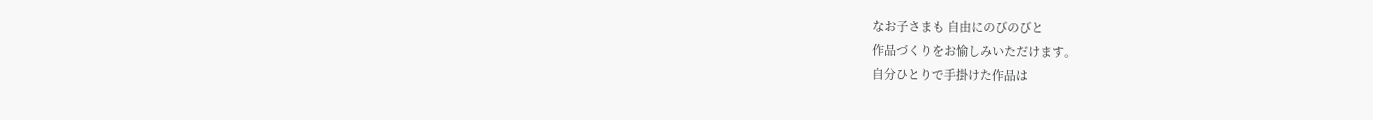なお子さまも 自由にのびのびと
作品づくりをお愉しみいただけます。
自分ひとりで手掛けた作品は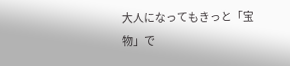大人になってもきっと「宝物」で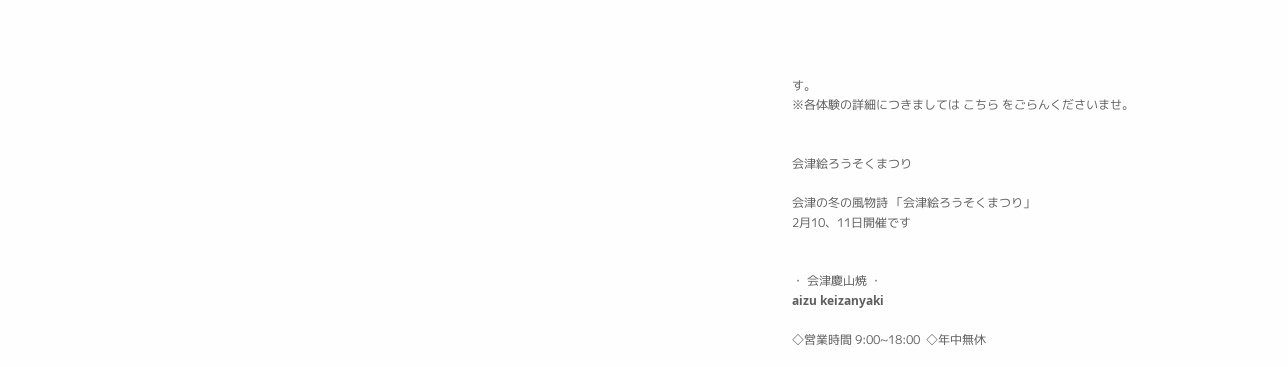す。
※各体験の詳細につきましては こちら をごらんくださいませ。


会津絵ろうそくまつり

会津の冬の風物詩 「会津絵ろうそくまつり」
2月10、11日開催です


・ 会津慶山焼 ・
aizu keizanyaki

◇営業時間 9:00~18:00  ◇年中無休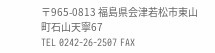〒965-0813 福島県会津若松市東山町石山天寧67
TEL 0242-26-2507 FAX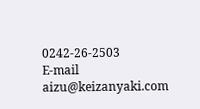0242-26-2503
E-mail aizu@keizanyaki.com